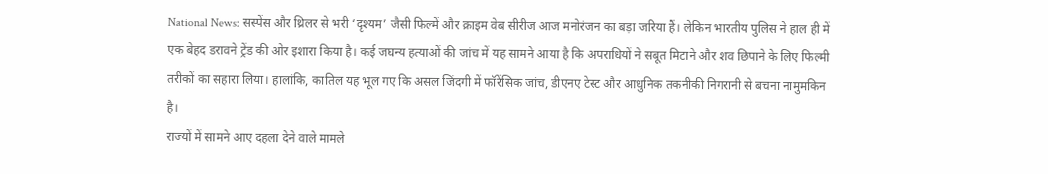National News: सस्पेंस और थ्रिलर से भरी ‘दृश्यम’ जैसी फिल्में और क्राइम वेब सीरीज आज मनोरंजन का बड़ा जरिया हैं। लेकिन भारतीय पुलिस ने हाल ही में एक बेहद डरावने ट्रेंड की ओर इशारा किया है। कई जघन्य हत्याओं की जांच में यह सामने आया है कि अपराधियों ने सबूत मिटाने और शव छिपाने के लिए फिल्मी तरीकों का सहारा लिया। हालांकि, कातिल यह भूल गए कि असल जिंदगी में फॉरेंसिक जांच, डीएनए टेस्ट और आधुनिक तकनीकी निगरानी से बचना नामुमकिन है।
राज्यों में सामने आए दहला देने वाले मामले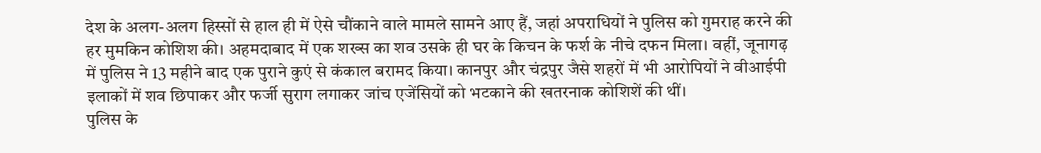देश के अलग-अलग हिस्सों से हाल ही में ऐसे चौंकाने वाले मामले सामने आए हैं, जहां अपराधियों ने पुलिस को गुमराह करने की हर मुमकिन कोशिश की। अहमदाबाद में एक शख्स का शव उसके ही घर के किचन के फर्श के नीचे दफन मिला। वहीं, जूनागढ़ में पुलिस ने 13 महीने बाद एक पुराने कुएं से कंकाल बरामद किया। कानपुर और चंद्रपुर जैसे शहरों में भी आरोपियों ने वीआईपी इलाकों में शव छिपाकर और फर्जी सुराग लगाकर जांच एजेंसियों को भटकाने की खतरनाक कोशिशें की थीं।
पुलिस के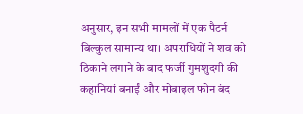अनुसार, इन सभी मामलों में एक पैटर्न बिल्कुल सामान्य था। अपराधियों ने शव को ठिकाने लगाने के बाद फर्जी गुमशुदगी की कहानियां बनाईं और मोबाइल फोन बंद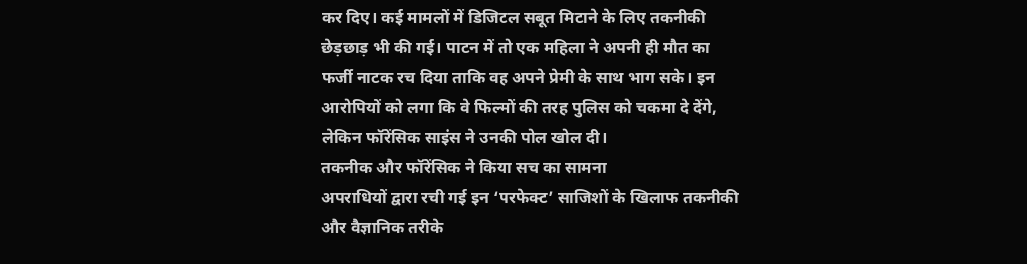कर दिए। कई मामलों में डिजिटल सबूत मिटाने के लिए तकनीकी छेड़छाड़ भी की गई। पाटन में तो एक महिला ने अपनी ही मौत का फर्जी नाटक रच दिया ताकि वह अपने प्रेमी के साथ भाग सके। इन आरोपियों को लगा कि वे फिल्मों की तरह पुलिस को चकमा दे देंगे, लेकिन फॉरेंसिक साइंस ने उनकी पोल खोल दी।
तकनीक और फॉरेंसिक ने किया सच का सामना
अपराधियों द्वारा रची गई इन ‘परफेक्ट’ साजिशों के खिलाफ तकनीकी और वैज्ञानिक तरीके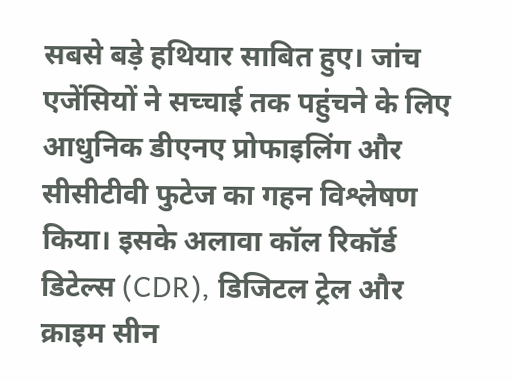सबसे बड़े हथियार साबित हुए। जांच एजेंसियों ने सच्चाई तक पहुंचने के लिए आधुनिक डीएनए प्रोफाइलिंग और सीसीटीवी फुटेज का गहन विश्लेषण किया। इसके अलावा कॉल रिकॉर्ड डिटेल्स (CDR), डिजिटल ट्रेल और क्राइम सीन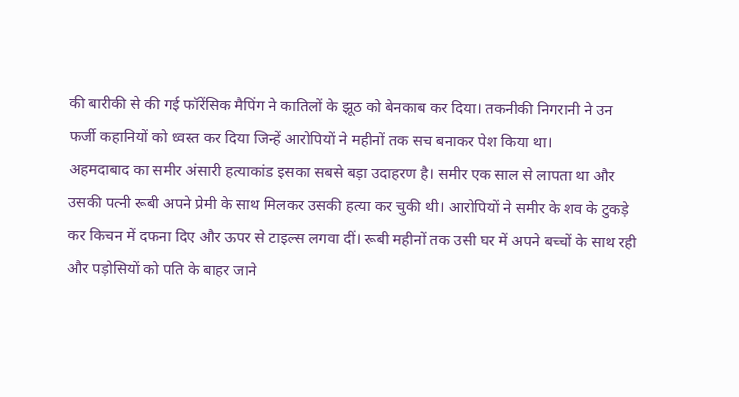की बारीकी से की गई फॉरेंसिक मैपिंग ने कातिलों के झूठ को बेनकाब कर दिया। तकनीकी निगरानी ने उन फर्जी कहानियों को ध्वस्त कर दिया जिन्हें आरोपियों ने महीनों तक सच बनाकर पेश किया था।
अहमदाबाद का समीर अंसारी हत्याकांड इसका सबसे बड़ा उदाहरण है। समीर एक साल से लापता था और उसकी पत्नी रूबी अपने प्रेमी के साथ मिलकर उसकी हत्या कर चुकी थी। आरोपियों ने समीर के शव के टुकड़े कर किचन में दफना दिए और ऊपर से टाइल्स लगवा दीं। रूबी महीनों तक उसी घर में अपने बच्चों के साथ रही और पड़ोसियों को पति के बाहर जाने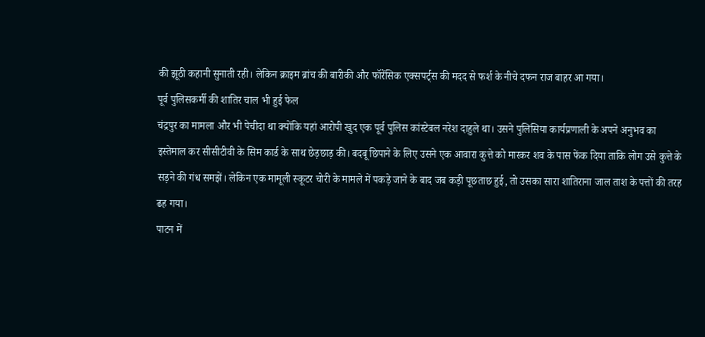की झूठी कहानी सुनाती रही। लेकिन क्राइम ब्रांच की बारीकी और फॉरेंसिक एक्सपर्ट्स की मदद से फर्श के नीचे दफन राज बाहर आ गया।
पूर्व पुलिसकर्मी की शातिर चाल भी हुई फेल
चंद्रपुर का मामला और भी पेचीदा था क्योंकि यहां आरोपी खुद एक पूर्व पुलिस कांस्टेबल नरेश दाहुले था। उसने पुलिसिया कार्यप्रणाली के अपने अनुभव का इस्तेमाल कर सीसीटीवी के सिम कार्ड के साथ छेड़छाड़ की। बदबू छिपाने के लिए उसने एक आवारा कुत्ते को मारकर शव के पास फेंक दिया ताकि लोग उसे कुत्ते के सड़ने की गंध समझें। लेकिन एक मामूली स्कूटर चोरी के मामले में पकड़े जाने के बाद जब कड़ी पूछताछ हुई, तो उसका सारा शातिराना जाल ताश के पत्तों की तरह ढह गया।
पाटन में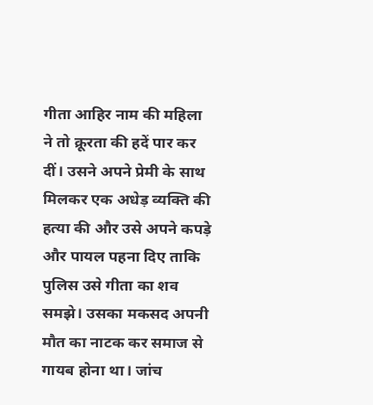गीता आहिर नाम की महिला ने तो क्रूरता की हदें पार कर दीं। उसने अपने प्रेमी के साथ मिलकर एक अधेड़ व्यक्ति की हत्या की और उसे अपने कपड़े और पायल पहना दिए ताकि पुलिस उसे गीता का शव समझे। उसका मकसद अपनी मौत का नाटक कर समाज से गायब होना था। जांच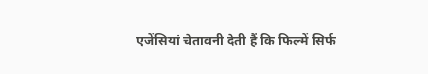एजेंसियां चेतावनी देती हैं कि फिल्में सिर्फ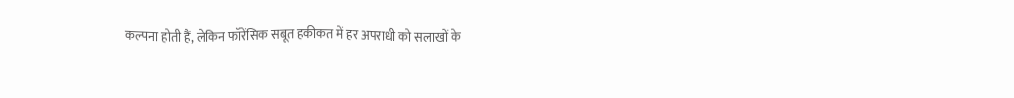कल्पना होती हैं, लेकिन फॉरेंसिक सबूत हकीकत में हर अपराधी को सलाखों के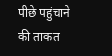पीछे पहुंचाने की ताकत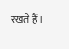रखते हैं।